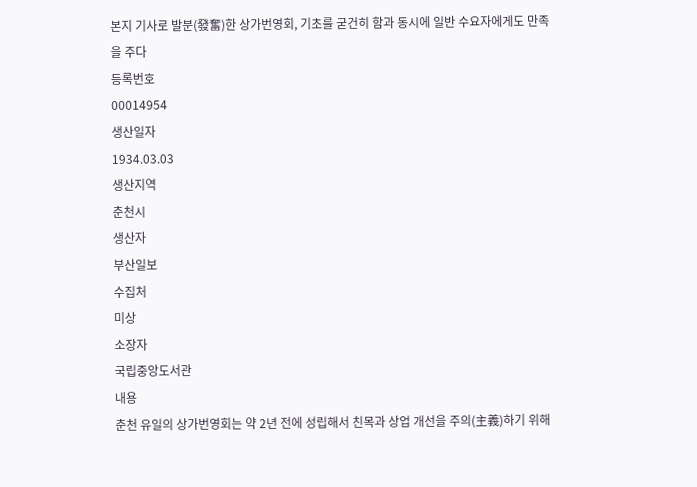본지 기사로 발분(發奮)한 상가번영회, 기초를 굳건히 함과 동시에 일반 수요자에게도 만족을 주다
등록번호
00014954
생산일자
1934.03.03
생산지역
춘천시
생산자
부산일보
수집처
미상
소장자
국립중앙도서관
내용
춘천 유일의 상가번영회는 약 2년 전에 성립해서 친목과 상업 개선을 주의(主義)하기 위해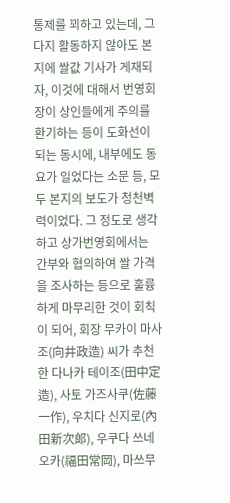통제를 꾀하고 있는데, 그다지 활동하지 않아도 본지에 쌀값 기사가 게재되자, 이것에 대해서 번영회장이 상인들에게 주의를 환기하는 등이 도화선이 되는 동시에, 내부에도 동요가 일었다는 소문 등, 모두 본지의 보도가 청천벽력이었다. 그 정도로 생각하고 상가번영회에서는 간부와 협의하여 쌀 가격을 조사하는 등으로 훌륭하게 마무리한 것이 회칙이 되어, 회장 무카이 마사조(向井政造) 씨가 추천한 다나카 테이조(田中定造), 사토 가즈사쿠(佐藤一作), 우치다 신지로(內田新次郞), 우쿠다 쓰네오카(福田常岡), 마쓰무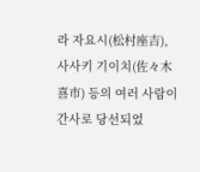라 자요시(松村座吉), 사사키 기이치(佐々木喜市) 등의 여러 사람이 간사로 당선되었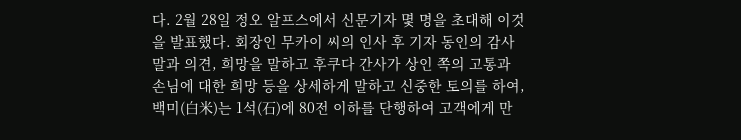다. 2월 28일 정오 알프스에서 신문기자 몇 명을 초대해 이것을 발표했다. 회장인 무카이 씨의 인사 후 기자 동인의 감사 말과 의견, 희망을 말하고 후쿠다 간사가 상인 쪽의 고통과 손님에 대한 희망 등을 상세하게 말하고 신중한 토의를 하여, 백미(白米)는 1석(石)에 80전 이하를 단행하여 고객에게 만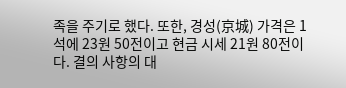족을 주기로 했다. 또한, 경성(京城) 가격은 1석에 23원 50전이고 현금 시세 21원 80전이다. 결의 사항의 대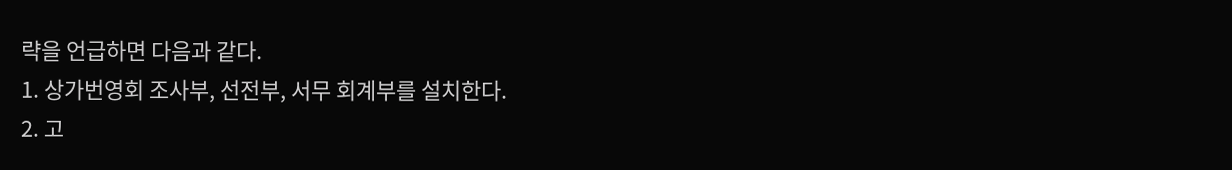략을 언급하면 다음과 같다.
1. 상가번영회 조사부, 선전부, 서무 회계부를 설치한다.
2. 고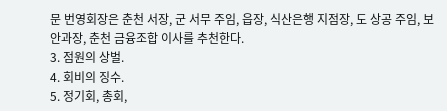문 번영회장은 춘천 서장, 군 서무 주임, 읍장, 식산은행 지점장, 도 상공 주임, 보안과장, 춘천 금융조합 이사를 추천한다.
3. 점원의 상벌.
4. 회비의 징수.
5. 정기회, 총회,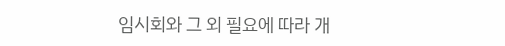임시회와 그 외 필요에 따라 개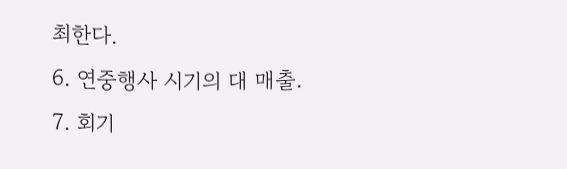최한다.
6. 연중행사 시기의 대 매출.
7. 회기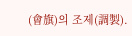(會旗)의 조제(調製).